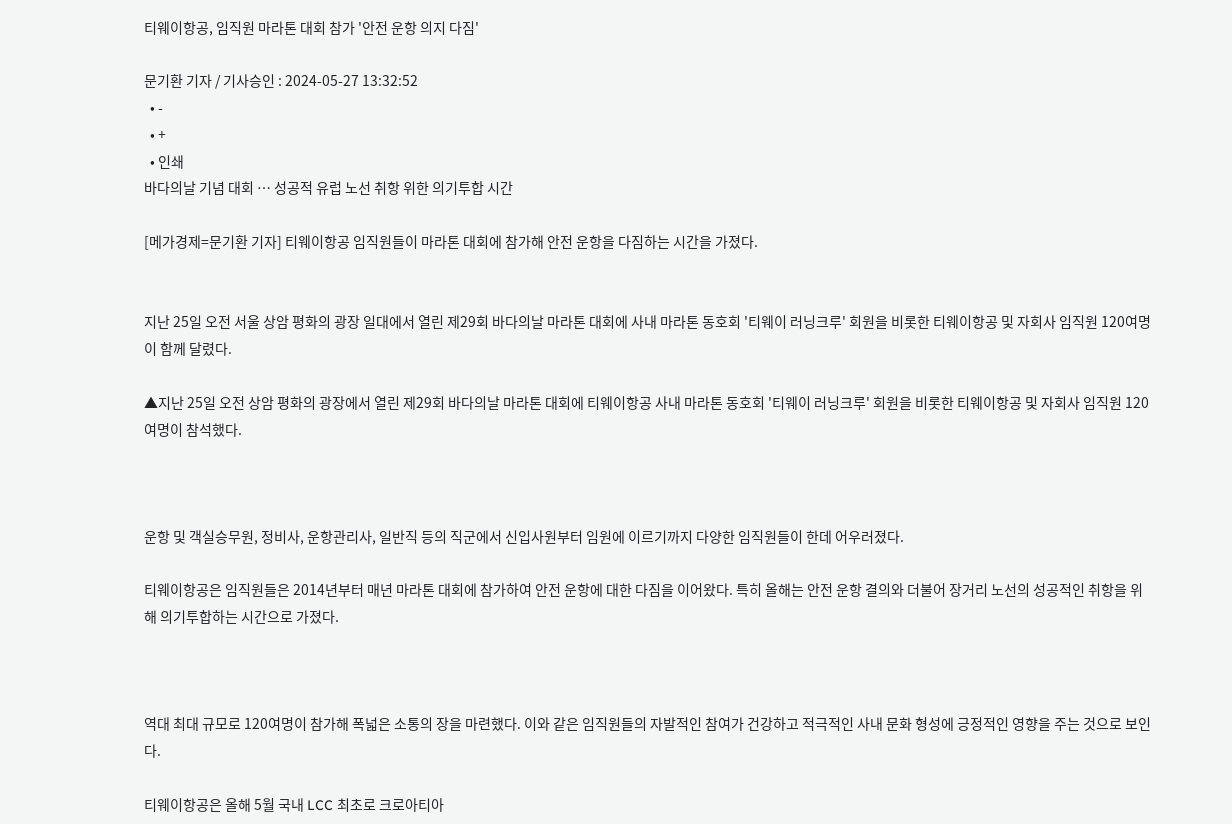티웨이항공, 임직원 마라톤 대회 참가 '안전 운항 의지 다짐'

문기환 기자 / 기사승인 : 2024-05-27 13:32:52
  • -
  • +
  • 인쇄
바다의날 기념 대회 … 성공적 유럽 노선 취항 위한 의기투합 시간

[메가경제=문기환 기자] 티웨이항공 임직원들이 마라톤 대회에 참가해 안전 운항을 다짐하는 시간을 가졌다.


지난 25일 오전 서울 상암 평화의 광장 일대에서 열린 제29회 바다의날 마라톤 대회에 사내 마라톤 동호회 '티웨이 러닝크루' 회원을 비롯한 티웨이항공 및 자회사 임직원 120여명이 함께 달렸다.

▲지난 25일 오전 상암 평화의 광장에서 열린 제29회 바다의날 마라톤 대회에 티웨이항공 사내 마라톤 동호회 '티웨이 러닝크루' 회원을 비롯한 티웨이항공 및 자회사 임직원 120여명이 참석했다.



운항 및 객실승무원, 정비사, 운항관리사, 일반직 등의 직군에서 신입사원부터 임원에 이르기까지 다양한 임직원들이 한데 어우러졌다.

티웨이항공은 임직원들은 2014년부터 매년 마라톤 대회에 참가하여 안전 운항에 대한 다짐을 이어왔다. 특히 올해는 안전 운항 결의와 더불어 장거리 노선의 성공적인 취항을 위해 의기투합하는 시간으로 가졌다.



역대 최대 규모로 120여명이 참가해 폭넓은 소통의 장을 마련했다. 이와 같은 임직원들의 자발적인 참여가 건강하고 적극적인 사내 문화 형성에 긍정적인 영향을 주는 것으로 보인다.

티웨이항공은 올해 5월 국내 LCC 최초로 크로아티아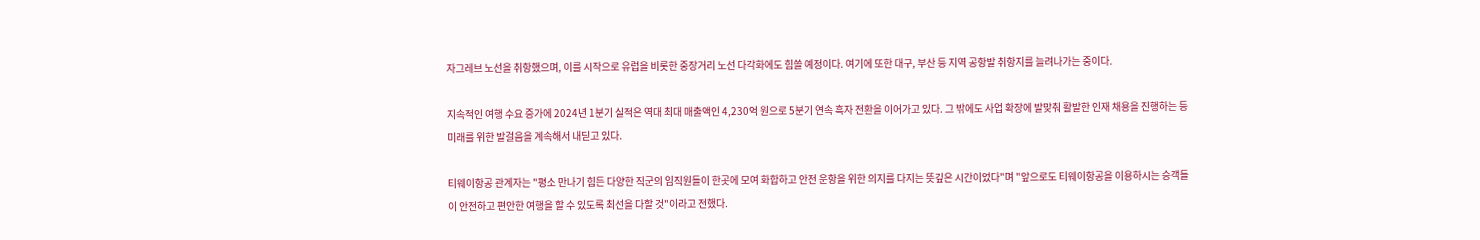자그레브 노선을 취항했으며, 이를 시작으로 유럽을 비롯한 중장거리 노선 다각화에도 힘쓸 예정이다. 여기에 또한 대구, 부산 등 지역 공항발 취항지를 늘려나가는 중이다.

지속적인 여행 수요 증가에 2024년 1분기 실적은 역대 최대 매출액인 4,230억 원으로 5분기 연속 흑자 전환을 이어가고 있다. 그 밖에도 사업 확장에 발맞춰 활발한 인재 채용을 진행하는 등 미래를 위한 발걸음을 계속해서 내딛고 있다.

티웨이항공 관계자는 "평소 만나기 힘든 다양한 직군의 임직원들이 한곳에 모여 화합하고 안전 운항을 위한 의지를 다지는 뜻깊은 시간이었다"며 "앞으로도 티웨이항공을 이용하시는 승객들이 안전하고 편안한 여행을 할 수 있도록 최선을 다할 것"이라고 전했다.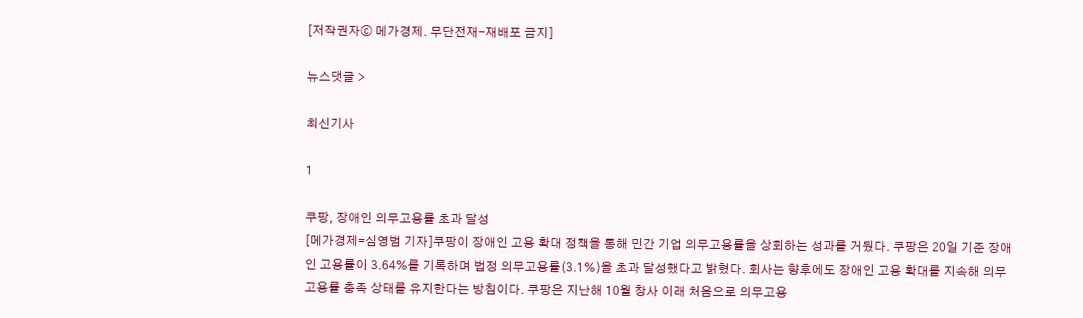[저작권자ⓒ 메가경제. 무단전재-재배포 금지]

뉴스댓글 >

최신기사

1

쿠팡, 장애인 의무고용률 초과 달성
[메가경제=심영범 기자]쿠팡이 장애인 고용 확대 정책을 통해 민간 기업 의무고용률을 상회하는 성과를 거뒀다. 쿠팡은 20일 기준 장애인 고용률이 3.64%를 기록하며 법정 의무고용률(3.1%)을 초과 달성했다고 밝혔다. 회사는 향후에도 장애인 고용 확대를 지속해 의무고용률 충족 상태를 유지한다는 방침이다. 쿠팡은 지난해 10월 창사 이래 처음으로 의무고용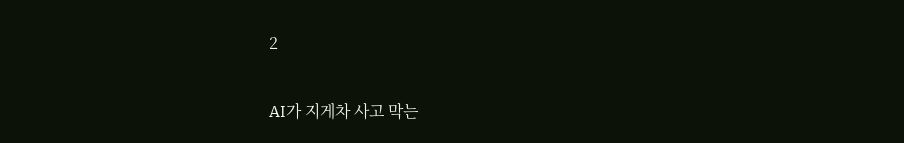2

AI가 지게차 사고 막는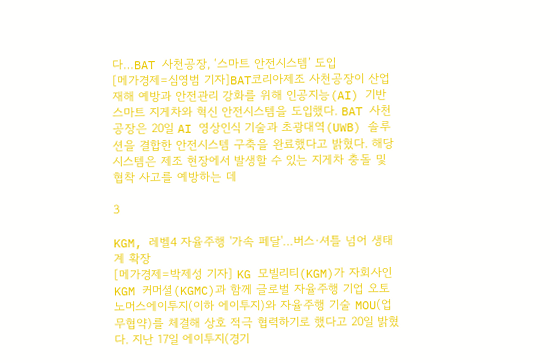다…BAT 사천공장, ‘스마트 안전시스템’ 도입
[메가경제=심영범 기자]BAT코리아제조 사천공장이 산업재해 예방과 안전관리 강화를 위해 인공지능(AI) 기반 스마트 지게차와 혁신 안전시스템을 도입했다. BAT 사천공장은 20일 AI 영상인식 기술과 초광대역(UWB) 솔루션을 결합한 안전시스템 구축을 완료했다고 밝혔다. 해당 시스템은 제조 현장에서 발생할 수 있는 지게차 충돌 및 협착 사고를 예방하는 데

3

KGM, 레벨4 자율주행 '가속 페달'…버스·셔틀 넘어 생태계 확장
[메가경제=박제성 기자] KG 모빌리티(KGM)가 자회사인 KGM 커머셜(KGMC)과 함께 글로벌 자율주행 기업 오토노머스에이투지(이하 에이투지)와 자율주행 기술 MOU(업무협약)를 체결해 상호 적극 협력하기로 했다고 20일 밝혔다. 지난 17일 에이투지(경기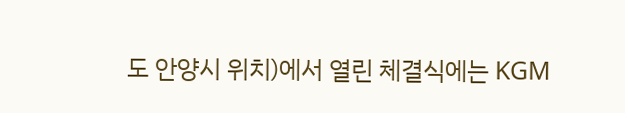도 안양시 위치)에서 열린 체결식에는 KGM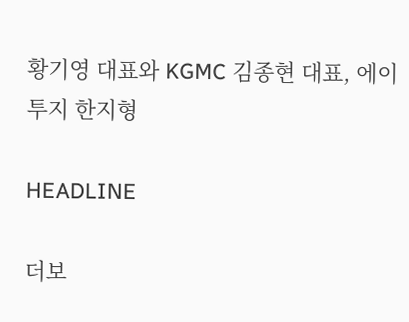황기영 대표와 KGMC 김종현 대표, 에이투지 한지형

HEADLINE

더보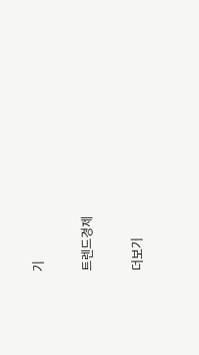기

트렌드경제

더보기